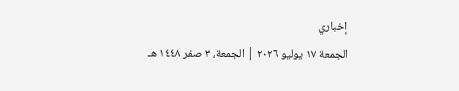إخباري
الجمعة ١٧ يوليو ٢٠٢٦ | الجمعة، ٣ صفر ١٤٤٨ هـ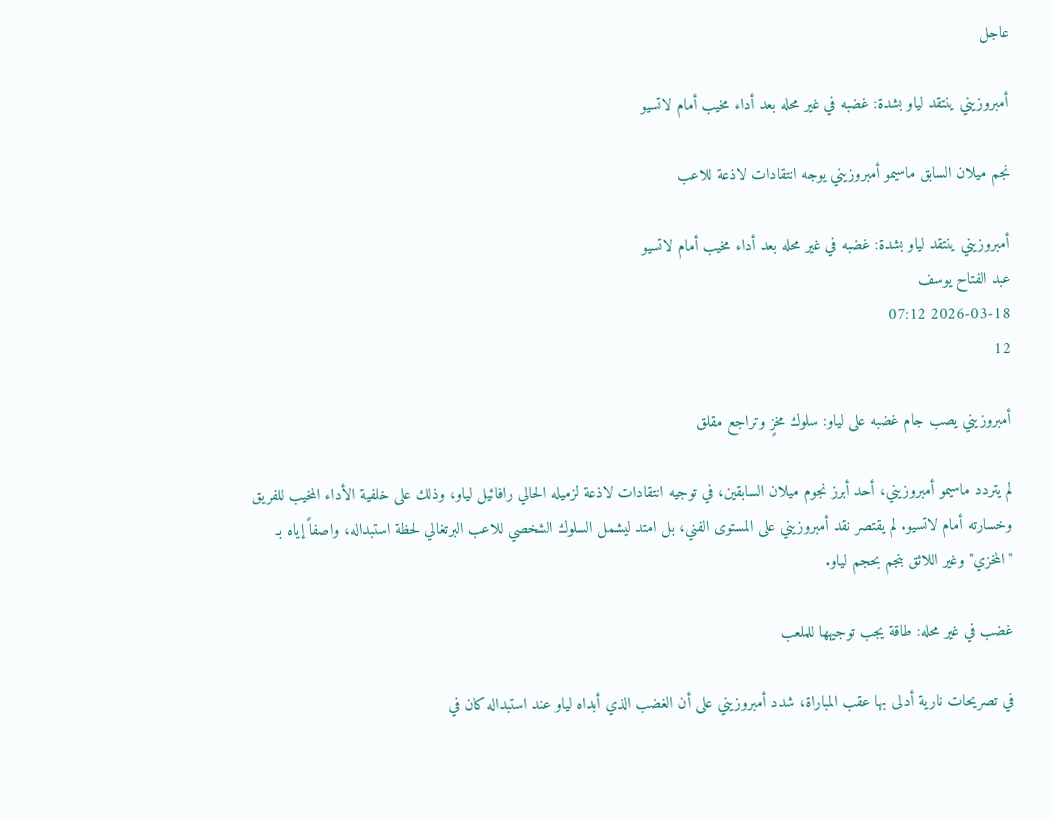عاجل

أمبروزيني ينتقد لياو بشدة: غضبه في غير محله بعد أداء مخيب أمام لاتسيو

نجم ميلان السابق ماسيمو أمبروزيني يوجه انتقادات لاذعة للاعب

أمبروزيني ينتقد لياو بشدة: غضبه في غير محله بعد أداء مخيب أمام لاتسيو
عبد الفتاح يوسف
2026-03-18 07:12
12

أمبروزيني يصب جام غضبه على لياو: سلوك مخزٍ وتراجع مقلق

لم يتردد ماسيمو أمبروزيني، أحد أبرز نجوم ميلان السابقين، في توجيه انتقادات لاذعة لزميله الحالي رافائيل لياو، وذلك على خلفية الأداء المخيب للفريق وخسارته أمام لاتسيو. لم يقتصر نقد أمبروزيني على المستوى الفني، بل امتد ليشمل السلوك الشخصي للاعب البرتغالي لحظة استبداله، واصفاً إياه بـ "المخزي" وغير اللائق بنجم بحجم لياو.

غضب في غير محله: طاقة يجب توجيهها للملعب

في تصريحات نارية أدلى بها عقب المباراة، شدد أمبروزيني على أن الغضب الذي أبداه لياو عند استبداله كان في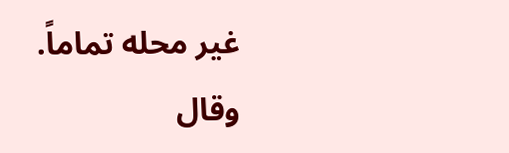غير محله تماماً. وقال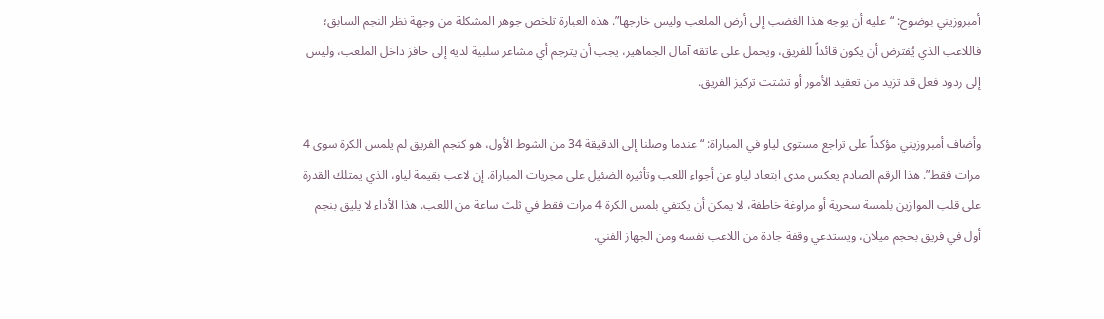أمبروزيني بوضوح: “عليه أن يوجه هذا الغضب إلى أرض الملعب وليس خارجها”. هذه العبارة تلخص جوهر المشكلة من وجهة نظر النجم السابق؛ فاللاعب الذي يُفترض أن يكون قائداً للفريق، ويحمل على عاتقه آمال الجماهير، يجب أن يترجم أي مشاعر سلبية لديه إلى حافز داخل الملعب، وليس إلى ردود فعل قد تزيد من تعقيد الأمور أو تشتت تركيز الفريق.

وأضاف أمبروزيني مؤكداً على تراجع مستوى لياو في المباراة: “عندما وصلنا إلى الدقيقة 34 من الشوط الأول، هو كنجم الفريق لم يلمس الكرة سوى 4 مرات فقط”. هذا الرقم الصادم يعكس مدى ابتعاد لياو عن أجواء اللعب وتأثيره الضئيل على مجريات المباراة. إن لاعب بقيمة لياو، الذي يمتلك القدرة على قلب الموازين بلمسة سحرية أو مراوغة خاطفة، لا يمكن أن يكتفي بلمس الكرة 4 مرات فقط في ثلث ساعة من اللعب. هذا الأداء لا يليق بنجم أول في فريق بحجم ميلان، ويستدعي وقفة جادة من اللاعب نفسه ومن الجهاز الفني.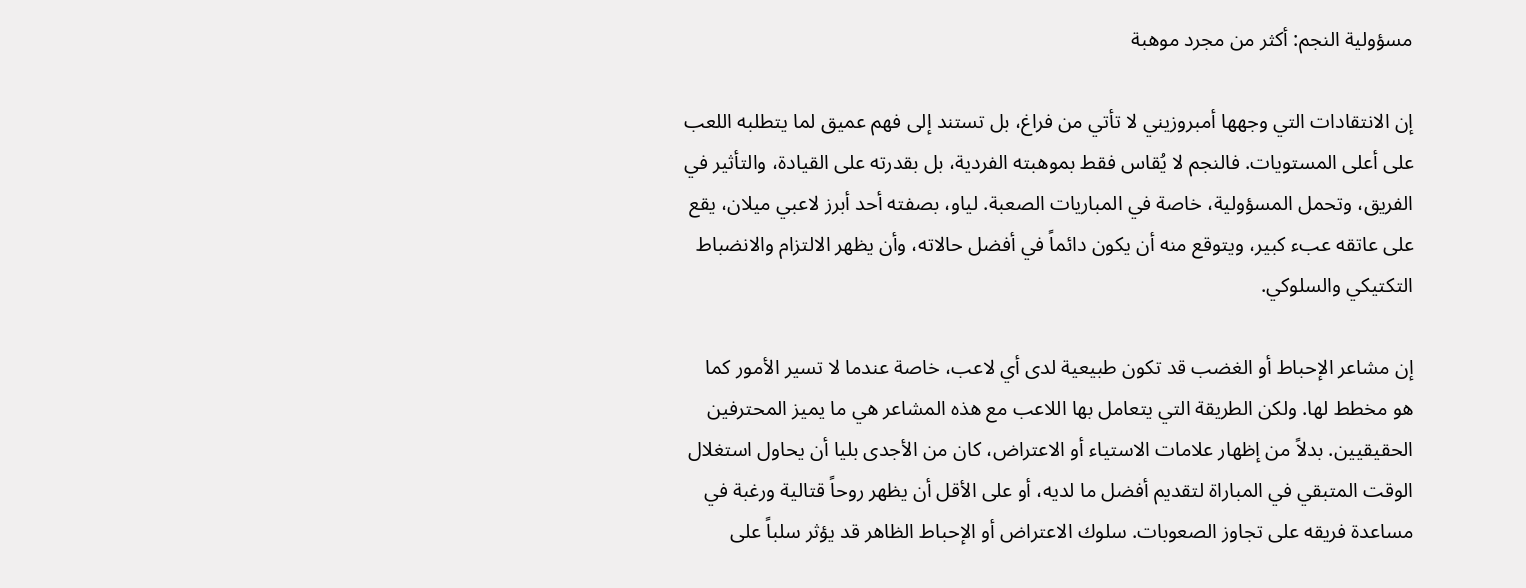مسؤولية النجم: أكثر من مجرد موهبة

إن الانتقادات التي وجهها أمبروزيني لا تأتي من فراغ، بل تستند إلى فهم عميق لما يتطلبه اللعب على أعلى المستويات. فالنجم لا يُقاس فقط بموهبته الفردية، بل بقدرته على القيادة، والتأثير في الفريق، وتحمل المسؤولية، خاصة في المباريات الصعبة. لياو، بصفته أحد أبرز لاعبي ميلان، يقع على عاتقه عبء كبير، ويتوقع منه أن يكون دائماً في أفضل حالاته، وأن يظهر الالتزام والانضباط التكتيكي والسلوكي.

إن مشاعر الإحباط أو الغضب قد تكون طبيعية لدى أي لاعب، خاصة عندما لا تسير الأمور كما هو مخطط لها. ولكن الطريقة التي يتعامل بها اللاعب مع هذه المشاعر هي ما يميز المحترفين الحقيقيين. بدلاً من إظهار علامات الاستياء أو الاعتراض، كان من الأجدى بليا أن يحاول استغلال الوقت المتبقي في المباراة لتقديم أفضل ما لديه، أو على الأقل أن يظهر روحاً قتالية ورغبة في مساعدة فريقه على تجاوز الصعوبات. سلوك الاعتراض أو الإحباط الظاهر قد يؤثر سلباً على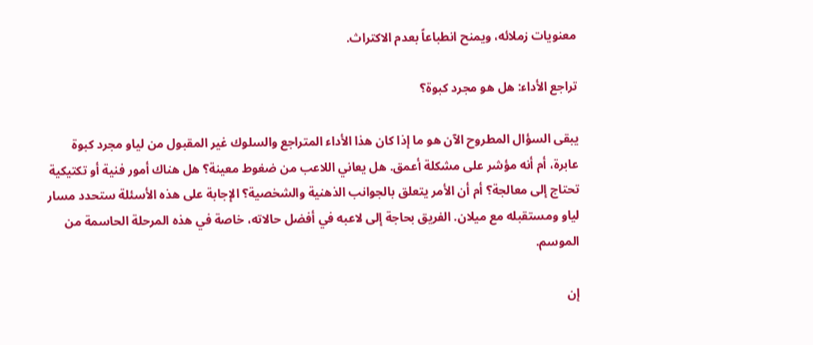معنويات زملائه، ويمنح انطباعاً بعدم الاكتراث.

تراجع الأداء: هل هو مجرد كبوة؟

يبقى السؤال المطروح الآن هو ما إذا كان هذا الأداء المتراجع والسلوك غير المقبول من لياو مجرد كبوة عابرة، أم أنه مؤشر على مشكلة أعمق. هل يعاني اللاعب من ضغوط معينة؟ هل هناك أمور فنية أو تكتيكية تحتاج إلى معالجة؟ أم أن الأمر يتعلق بالجوانب الذهنية والشخصية؟ الإجابة على هذه الأسئلة ستحدد مسار لياو ومستقبله مع ميلان. الفريق بحاجة إلى لاعبه في أفضل حالاته، خاصة في هذه المرحلة الحاسمة من الموسم.

إن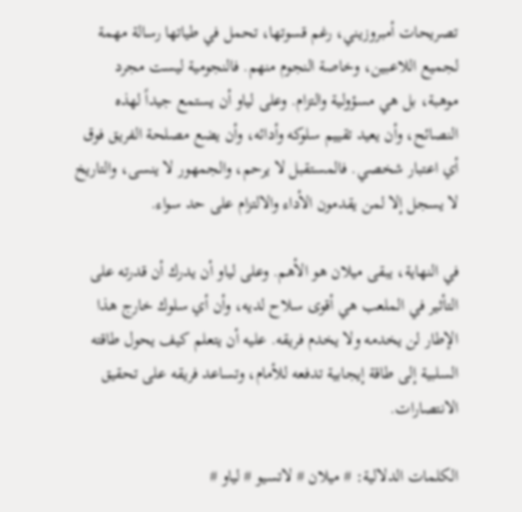تصريحات أمبروزيني، رغم قسوتها، تحمل في طياتها رسالة مهمة لجميع اللاعبين، وخاصة النجوم منهم. فالنجومية ليست مجرد موهبة، بل هي مسؤولية والتزام. وعلى لياو أن يستمع جيداً لهذه النصائح، وأن يعيد تقييم سلوكه وأدائه، وأن يضع مصلحة الفريق فوق أي اعتبار شخصي. فالمستقبل لا يرحم، والجمهور لا ينسى، والتاريخ لا يسجل إلا لمن يقدمون الأداء والالتزام على حد سواء.

في النهاية، يبقى ميلان هو الأهم. وعلى لياو أن يدرك أن قدرته على التأثير في الملعب هي أقوى سلاح لديه، وأن أي سلوك خارج هذا الإطار لن يخدمه ولا يخدم فريقه. عليه أن يتعلم كيف يحول طاقته السلبية إلى طاقة إيجابية تدفعه للأمام، وتساعد فريقه على تحقيق الانتصارات.

الكلمات الدلالية: # ميلان # لاتسيو # لياو #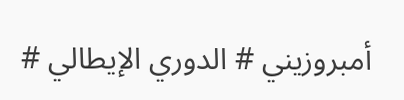أمبروزيني # الدوري الإيطالي #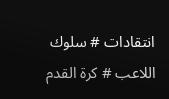انتقادات # سلوك اللاعب # كرة القدم